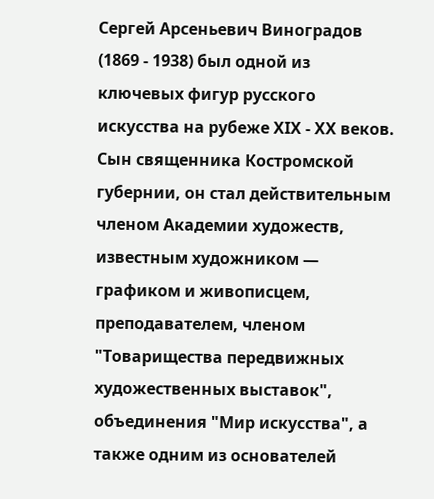Сергей Арсеньевич Виноградов (1869 - 1938) был одной из ключевых фигур русского искусства на рубеже XIX - XX веков. Сын священника Костромской губернии, он стал действительным членом Академии художеств, известным художником — графиком и живописцем, преподавателем, членом "Товарищества передвижных художественных выставок", объединения "Мир искусства", а также одним из основателей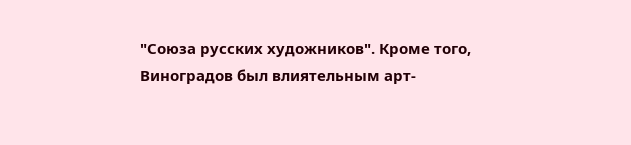"Союза русских художников". Кроме того, Виноградов был влиятельным арт-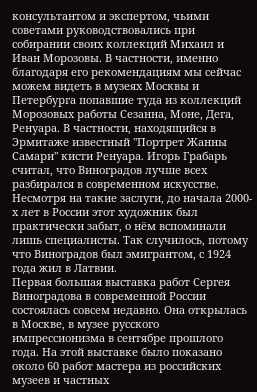консультантом и экспертом, чьими советами руководствовались при собирании своих коллекций Михаил и Иван Морозовы. В частности, именно благодаря его рекомендациям мы сейчас можем видеть в музеях Москвы и Петербурга попавшие туда из коллекций Морозовых работы Сезанна, Моне, Дега, Ренуара. В частности, находящийся в Эрмитаже известный "Портрет Жанны Самари" кисти Ренуара. Игорь Грабарь считал, что Виноградов лучше всех разбирался в современном искусстве.
Несмотря на такие заслуги, до начала 2000-х лет в России этот художник был практически забыт, о нём вспоминали лишь специалисты. Так случилось, потому что Виноградов был эмигрантом, с 1924 года жил в Латвии.
Первая большая выставка работ Сергея Виноградова в современной России состоялась совсем недавно. Она открылась в Москве, в музее русского импрессионизма в сентябре прошлого года. На этой выставке было показано около 60 работ мастера из российских музеев и частных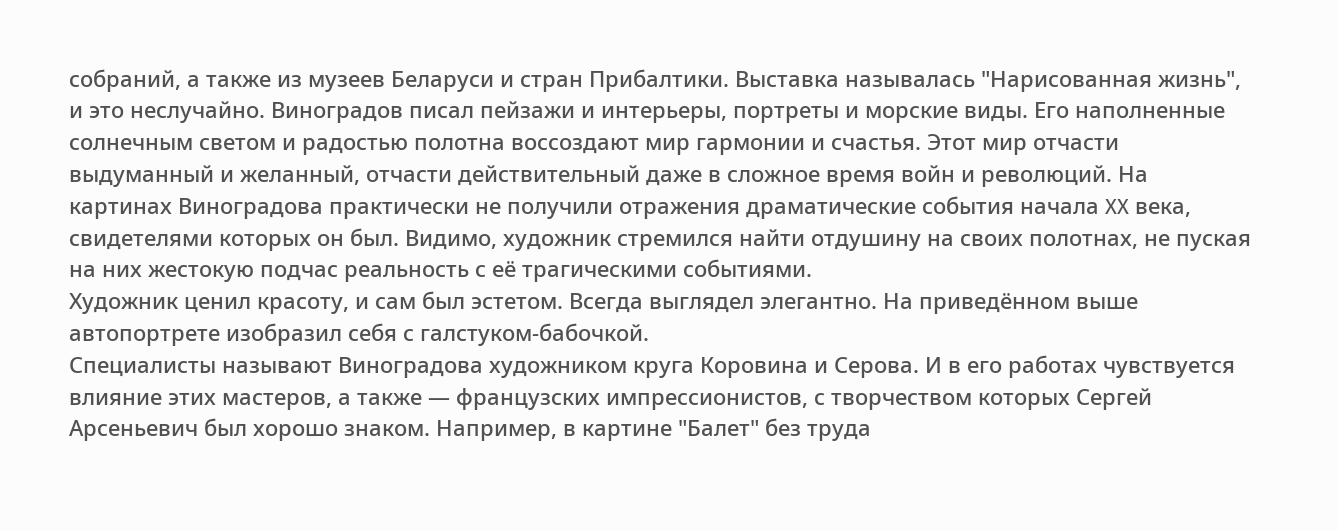собраний, а также из музеев Беларуси и стран Прибалтики. Выставка называлась "Нарисованная жизнь", и это неслучайно. Виноградов писал пейзажи и интерьеры, портреты и морские виды. Его наполненные солнечным светом и радостью полотна воссоздают мир гармонии и счастья. Этот мир отчасти выдуманный и желанный, отчасти действительный даже в сложное время войн и революций. На картинах Виноградова практически не получили отражения драматические события начала XX века, свидетелями которых он был. Видимо, художник стремился найти отдушину на своих полотнах, не пуская на них жестокую подчас реальность с её трагическими событиями.
Художник ценил красоту, и сам был эстетом. Всегда выглядел элегантно. На приведённом выше автопортрете изобразил себя с галстуком-бабочкой.
Специалисты называют Виноградова художником круга Коровина и Серова. И в его работах чувствуется влияние этих мастеров, а также — французских импрессионистов, с творчеством которых Сергей Арсеньевич был хорошо знаком. Например, в картине "Балет" без труда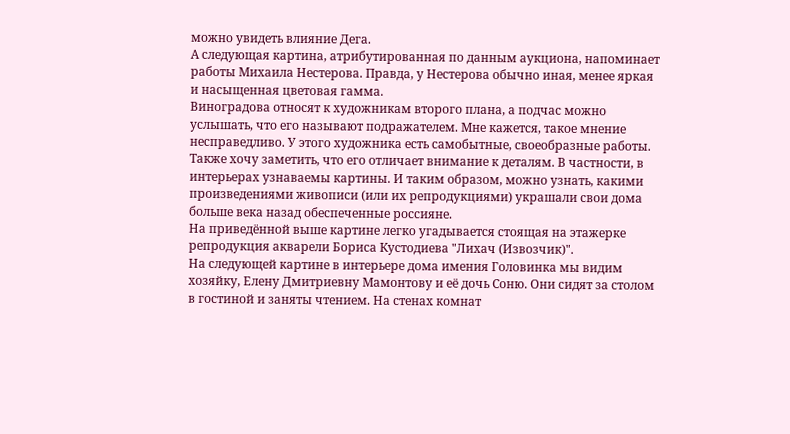можно увидеть влияние Дега.
А следующая картина, атрибутированная по данным аукциона, напоминает работы Михаила Нестерова. Правда, у Нестерова обычно иная, менее яркая и насыщенная цветовая гамма.
Виноградова относят к художникам второго плана, а подчас можно услышать, что его называют подражателем. Мне кажется, такое мнение несправедливо. У этого художника есть самобытные, своеобразные работы. Также хочу заметить, что его отличает внимание к деталям. В частности, в интерьерах узнаваемы картины. И таким образом, можно узнать, какими произведениями живописи (или их репродукциями) украшали свои дома больше века назад обеспеченные россияне.
На приведённой выше картине легко угадывается стоящая на этажерке репродукция акварели Бориса Кустодиева "Лихач (Извозчик)".
На следующей картине в интерьере дома имения Головинка мы видим хозяйку, Елену Дмитриевну Мамонтову и её дочь Соню. Они сидят за столом в гостиной и заняты чтением. На стенах комнат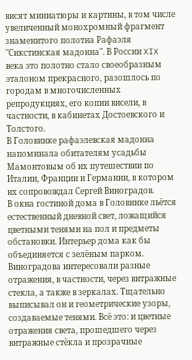висят миниатюры и картины, в том числе увеличенный монохромный фрагмент знаменитого полотна Рафаэля "Сикстинская мадонна". В России XIX века это полотно стало своеобразным эталоном прекрасного, разошлось по городам в многочисленных репродукциях, его копии висели, в частности, в кабинетах Достоевского и Толстого.
В Головинке рафаэлевская мадонна напоминала обитателям усадьбы Мамонтовым об их путешествии по Италии, Франции и Германии, в котором их сопровождал Сергей Виноградов.
В окна гостиной дома в Головинке льётся естественный дневной свет, ложащийся цветными тенями на пол и предметы обстановки. Интерьер дома как бы объединяется с зелёным парком.
Виноградова интересовали разные отражения, в частности, через витражные стекла, а также в зеркалах. Тщательно выписывал он и геометрические узоры, создаваемые тенями. Всё это: и цветные отражения света, прошедшего через витражные стёкла и прозрачные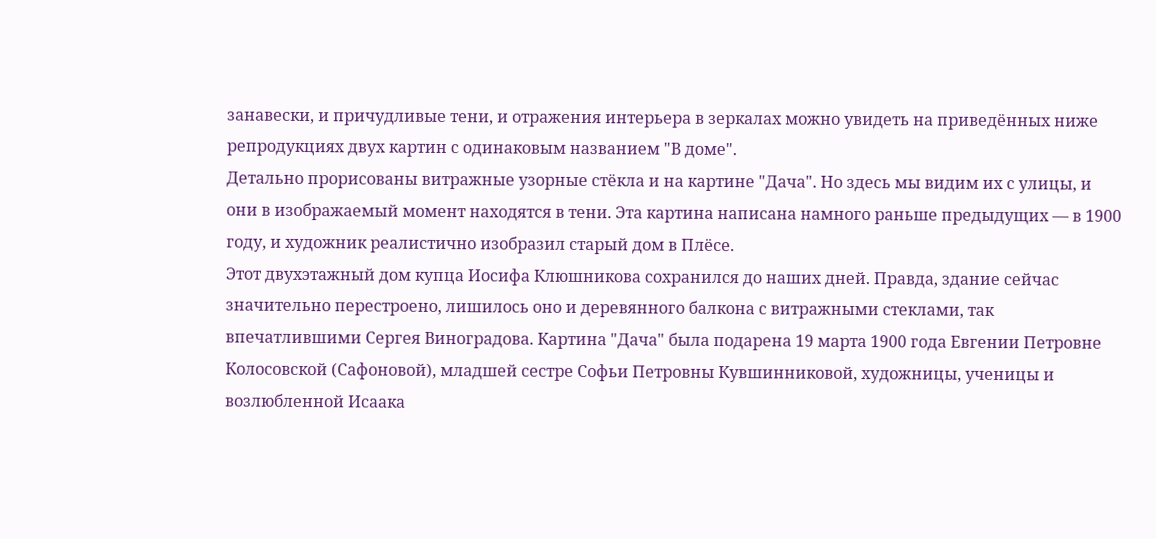занавески, и причудливые тени, и отражения интерьера в зеркалах можно увидеть на приведённых ниже репродукциях двух картин с одинаковым названием "В доме".
Детально прорисованы витражные узорные стёкла и на картине "Дача". Но здесь мы видим их с улицы, и они в изображаемый момент находятся в тени. Эта картина написана намного раньше предыдущих — в 1900 году, и художник реалистично изобразил старый дом в Плёсе.
Этот двухэтажный дом купца Иосифа Клюшникова сохранился до наших дней. Правда, здание сейчас значительно перестроено, лишилось оно и деревянного балкона с витражными стеклами, так впечатлившими Сергея Виноградова. Картина "Дача" была подарена 19 марта 1900 года Евгении Петровне Колосовской (Сафоновой), младшей сестре Софьи Петровны Кувшинниковой, художницы, ученицы и возлюбленной Исаака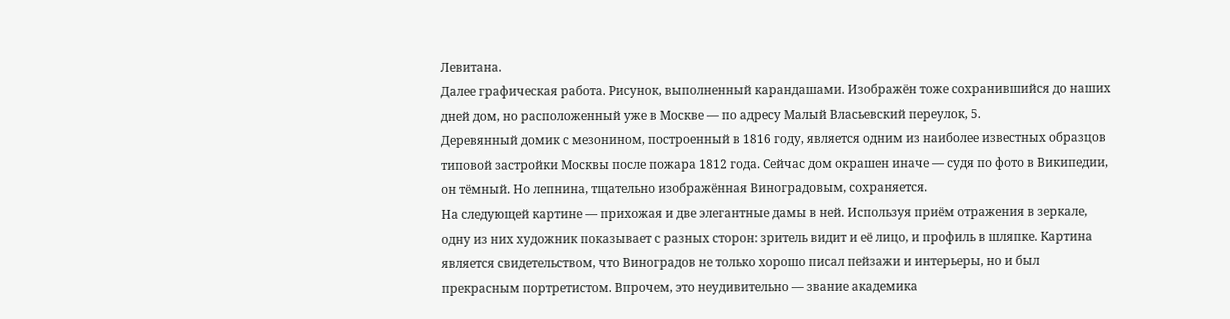Левитана.
Далее графическая работа. Рисунок, выполненный карандашами. Изображён тоже сохранившийся до наших дней дом, но расположенный уже в Москве — по адресу Малый Власьевский переулок, 5.
Деревянный домик с мезонином, построенный в 1816 году, является одним из наиболее известных образцов типовой застройки Москвы после пожара 1812 года. Сейчас дом окрашен иначе — судя по фото в Википедии, он тёмный. Но лепнина, тщательно изображённая Виноградовым, сохраняется.
На следующей картине — прихожая и две элегантные дамы в ней. Используя приём отражения в зеркале, одну из них художник показывает с разных сторон: зритель видит и её лицо, и профиль в шляпке. Картина является свидетельством, что Виноградов не только хорошо писал пейзажи и интерьеры, но и был прекрасным портретистом. Впрочем, это неудивительно — звание академика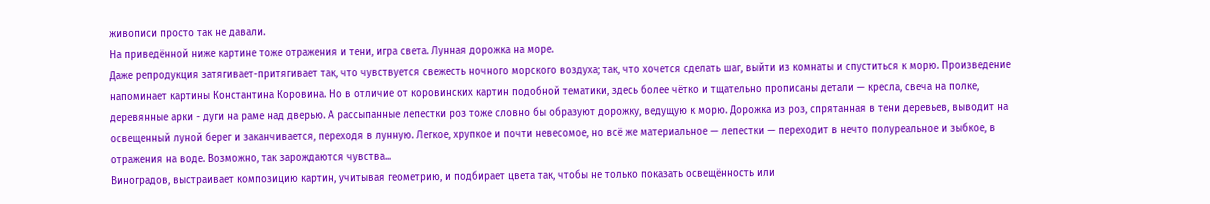живописи просто так не давали.
На приведённой ниже картине тоже отражения и тени, игра света. Лунная дорожка на море.
Даже репродукция затягивает-притягивает так, что чувствуется свежесть ночного морского воздуха; так, что хочется сделать шаг, выйти из комнаты и спуститься к морю. Произведение напоминает картины Константина Коровина. Но в отличие от коровинских картин подобной тематики, здесь более чётко и тщательно прописаны детали — кресла, свеча на полке, деревянные арки - дуги на раме над дверью. А рассыпанные лепестки роз тоже словно бы образуют дорожку, ведущую к морю. Дорожка из роз, спрятанная в тени деревьев, выводит на освещенный луной берег и заканчивается, переходя в лунную. Легкое, хрупкое и почти невесомое, но всё же материальное — лепестки — переходит в нечто полуреальное и зыбкое, в отражения на воде. Возможно, так зарождаются чувства...
Виноградов, выстраивает композицию картин, учитывая геометрию, и подбирает цвета так, чтобы не только показать освещённость или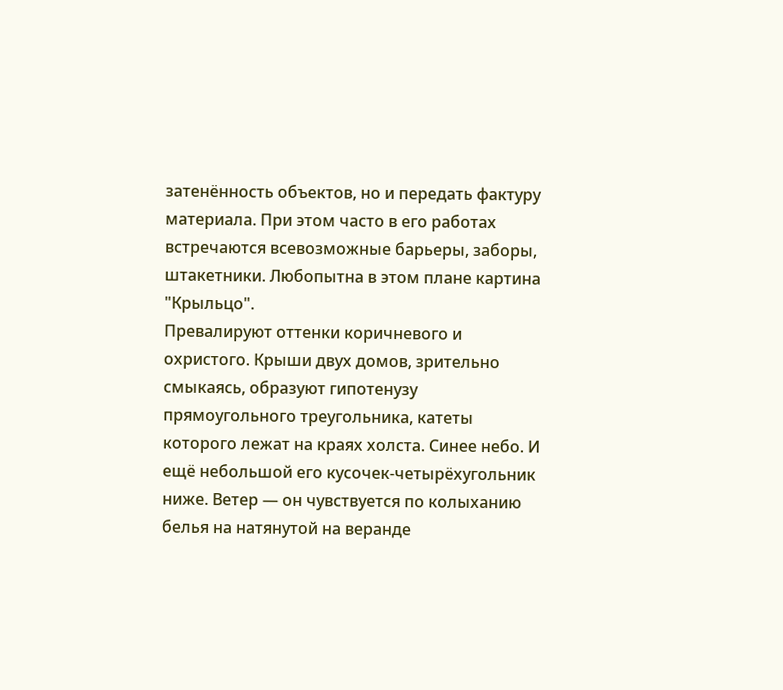затенённость объектов, но и передать фактуру материала. При этом часто в его работах встречаются всевозможные барьеры, заборы, штакетники. Любопытна в этом плане картина "Крыльцо".
Превалируют оттенки коричневого и охристого. Крыши двух домов, зрительно смыкаясь, образуют гипотенузу прямоугольного треугольника, катеты которого лежат на краях холста. Синее небо. И ещё небольшой его кусочек-четырёхугольник ниже. Ветер — он чувствуется по колыханию белья на натянутой на веранде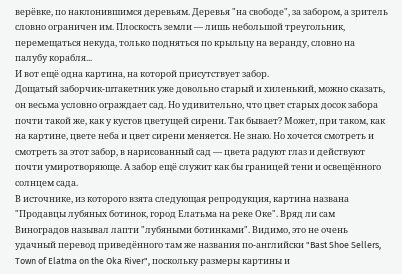верёвке, по наклонившимся деревьям. Деревья "на свободе", за забором, а зритель словно ограничен им. Плоскость земли — лишь небольшой треугольник, перемещаться некуда, только подняться по крыльцу на веранду, словно на палубу корабля...
И вот ещё одна картина, на которой присутствует забор.
Дощатый заборчик-штакетник уже довольно старый и хиленький, можно сказать, он весьма условно ограждает сад. Но удивительно, что цвет старых досок забора почти такой же, как у кустов цветущей сирени. Так бывает? Может, при таком, как на картине, цвете неба и цвет сирени меняется. Не знаю. Но хочется смотреть и смотреть за этот забор, в нарисованный сад — цвета радуют глаз и действуют почти умиротворяюще. А забор ещё служит как бы границей тени и освещённого солнцем сада.
В источнике, из которого взята следующая репродукция, картина названа "Продавцы лубяных ботинок, город Елатьма на реке Оке". Вряд ли сам Виноградов называл лапти "лубяными ботинками". Видимо, это не очень удачный перевод приведённого там же названия по-английски "Bast Shoe Sellers, Town of Elatma on the Oka River", поскольку размеры картины и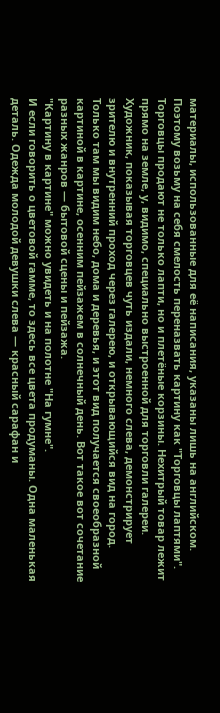материалы, использованные для её написания, указаны лишь на английском. Поэтому возьму на себя смелость переназвать картину как "Торговцы лаптями".
Торговцы продают не только лапти, но и плетёные корзины. Нехитрый товар лежит прямо на земле, у, видимо, специально выстроенной для торговли галереи. Художник, показывая торговцев чуть издали, немного слева, демонстрирует зрителю и внутренний проход через галерею, и открывающийся вид на город. Только там мы видим небо, дома и деревья, и этот вид получается своеобразной картиной в картине, осенним пейзажем в солнечный день. Вот такое вот сочетание разных жанров — бытовой сцены и пейзажа.
"Картину в картине" можно увидеть и на полотне "На гумне".
И если говорить о цветовой гамме, то здесь все цвета продуманы. Одна маленькая деталь. Одежда молодой девушки слева — красный сарафан и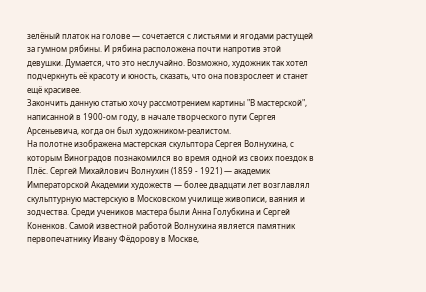зелёный платок на голове — сочетается с листьями и ягодами растущей за гумном рябины. И рябина расположена почти напротив этой девушки. Думается, что это неслучайно. Возможно, художник так хотел подчеркнуть её красоту и юность, сказать, что она повзрослеет и станет ещё красивее.
Закончить данную статью хочу рассмотрением картины "В мастерской", написанной в 1900-ом году, в начале творческого пути Сергея Арсеньевича, когда он был художником-реалистом.
На полотне изображена мастерская скульптора Сергея Волнухина, с которым Виноградов познакомился во время одной из своих поездок в Плёс. Сергей Михайлович Волнухин (1859 - 1921) — академик Императорской Академии художеств — более двадцати лет возглавлял скульптурную мастерскую в Московском училище живописи, ваяния и зодчества. Среди учеников мастера были Анна Голубкина и Сергей Коненков. Самой известной работой Волнухина является памятник первопечатнику Ивану Фёдорову в Москве,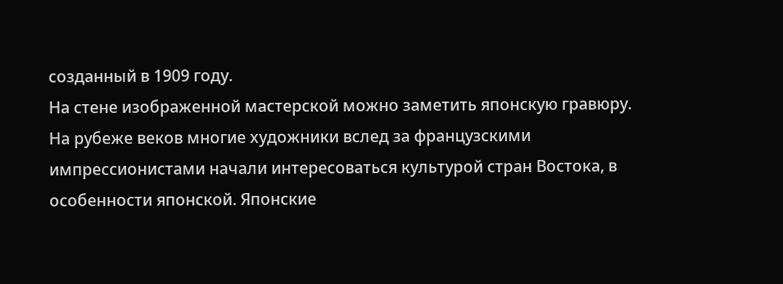созданный в 1909 году.
На стене изображенной мастерской можно заметить японскую гравюру.
На рубеже веков многие художники вслед за французскими импрессионистами начали интересоваться культурой стран Востока, в особенности японской. Японские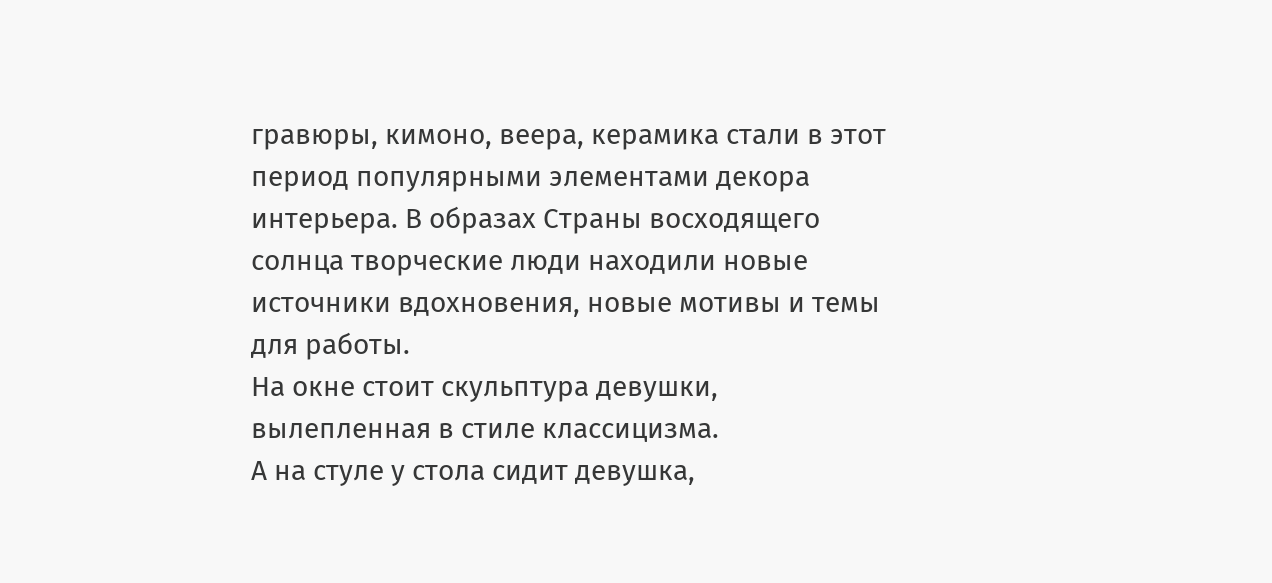гравюры, кимоно, веера, керамика стали в этот период популярными элементами декора интерьера. В образах Страны восходящего солнца творческие люди находили новые источники вдохновения, новые мотивы и темы для работы.
На окне стоит скульптура девушки, вылепленная в стиле классицизма.
А на стуле у стола сидит девушка,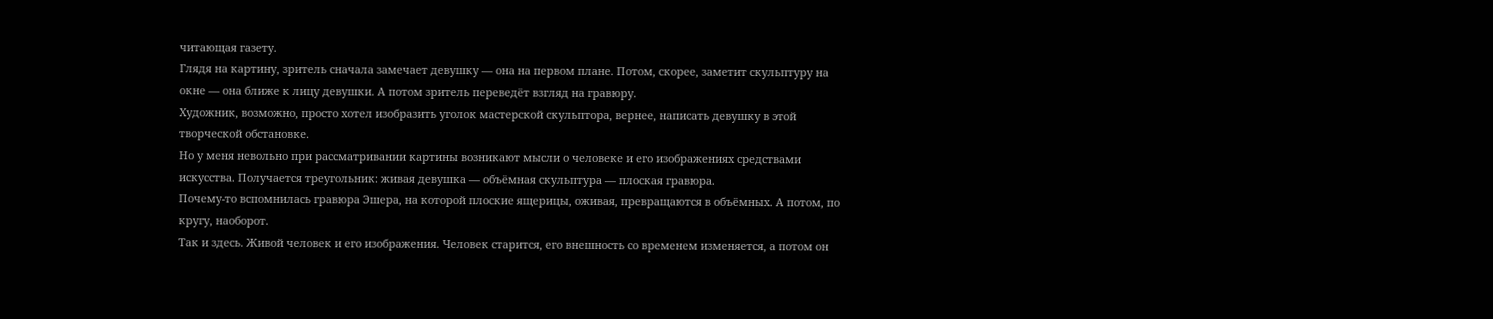читающая газету.
Глядя на картину, зритель сначала замечает девушку — она на первом плане. Потом, скорее, заметит скульптуру на окне — она ближе к лицу девушки. А потом зритель переведёт взгляд на гравюру.
Художник, возможно, просто хотел изобразить уголок мастерской скульптора, вернее, написать девушку в этой творческой обстановке.
Но у меня невольно при рассматривании картины возникают мысли о человеке и его изображениях средствами искусства. Получается треугольник: живая девушка — объёмная скульптура — плоская гравюра.
Почему-то вспомнилась гравюра Эшера, на которой плоские ящерицы, оживая, превращаются в объёмных. А потом, по кругу, наоборот.
Так и здесь. Живой человек и его изображения. Человек старится, его внешность со временем изменяется, а потом он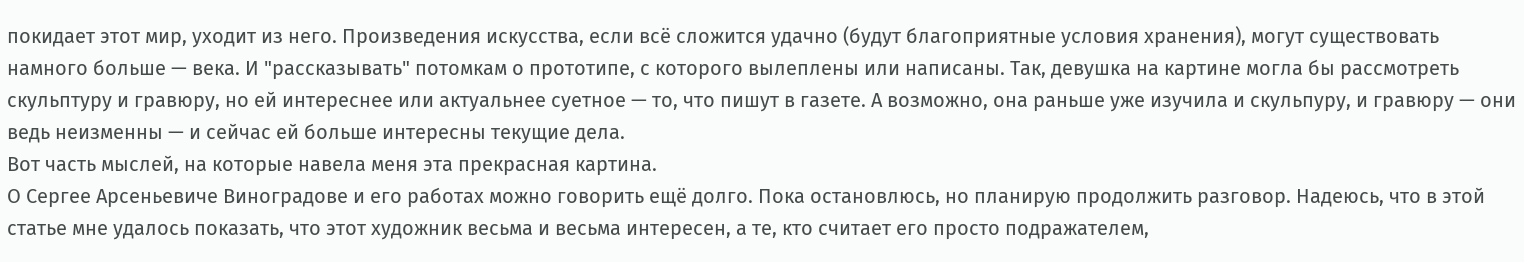покидает этот мир, уходит из него. Произведения искусства, если всё сложится удачно (будут благоприятные условия хранения), могут существовать намного больше — века. И "рассказывать" потомкам о прототипе, с которого вылеплены или написаны. Так, девушка на картине могла бы рассмотреть скульптуру и гравюру, но ей интереснее или актуальнее суетное — то, что пишут в газете. А возможно, она раньше уже изучила и скульпуру, и гравюру — они ведь неизменны — и сейчас ей больше интересны текущие дела.
Вот часть мыслей, на которые навела меня эта прекрасная картина.
О Сергее Арсеньевиче Виноградове и его работах можно говорить ещё долго. Пока остановлюсь, но планирую продолжить разговор. Надеюсь, что в этой статье мне удалось показать, что этот художник весьма и весьма интересен, а те, кто считает его просто подражателем,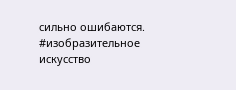сильно ошибаются.
#изобразительное искусство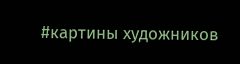#картины художников